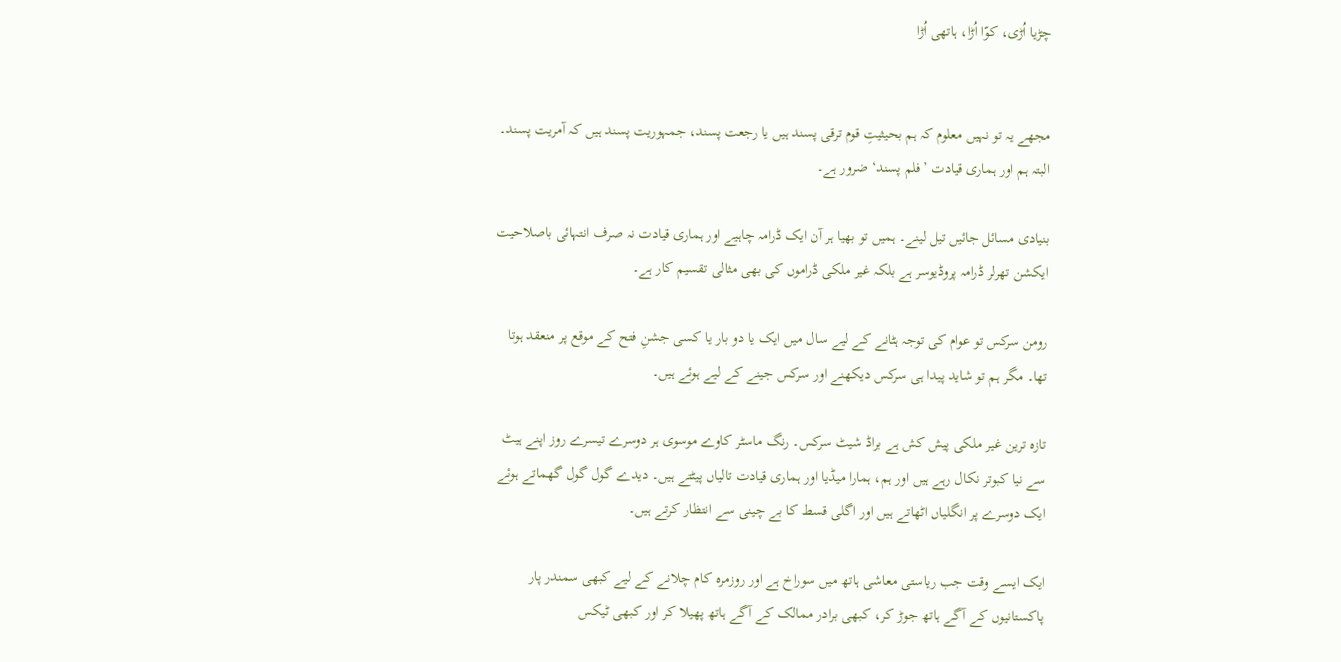چڑیا اُڑی، کوّا اُڑا، ہاتھی اُڑا


مجھے یہ تو نہیں معلوم کہ ہم بحیثیتِ قوم ترقی پسند ہیں یا رجعت پسند، جمہوریت پسند ہیں کہ آمریت پسند۔ البتہ ہم اور ہماری قیادت ’فلم پسند‘ ضرور ہے۔

بنیادی مسائل جائیں تیل لینے۔ ہمیں تو بھیا ہر آن ایک ڈرامہ چاہیے اور ہماری قیادت نہ صرف انتہائی باصلاحیت ایکشن تھرلر ڈرامہ پروڈیوسر ہے بلکہ غیر ملکی ڈراموں کی بھی مثالی تقسیم کار ہے۔

رومن سرکس تو عوام کی توجہ ہٹانے کے لیے سال میں ایک یا دو بار یا کسی جشنِ فتح کے موقع پر منعقد ہوتا تھا۔ مگر ہم تو شاید پیدا ہی سرکس دیکھنے اور سرکس جینے کے لیے ہوئے ہیں۔

تازہ ترین غیر ملکی پیش کش ہے براڈ شیٹ سرکس۔ رنگ ماسٹر کاوے موسوی ہر دوسرے تیسرے روز اپنے ہیٹ سے نیا کبوتر نکال رہے ہیں اور ہم، ہمارا میڈیا اور ہماری قیادت تالیاں پیٹتے ہیں۔ دیدے گول گول گھماتے ہوئے ایک دوسرے پر انگلیاں اٹھاتے ہیں اور اگلی قسط کا بے چینی سے انتظار کرتے ہیں۔

ایک ایسے وقت جب ریاستی معاشی ہاتھ میں سوراخ ہے اور روزمرہ کام چلانے کے لیے کبھی سمندر پار پاکستانیوں کے آگے ہاتھ جوڑ کر، کبھی برادر ممالک کے آگے ہاتھ پھیلا کر اور کبھی ٹیکس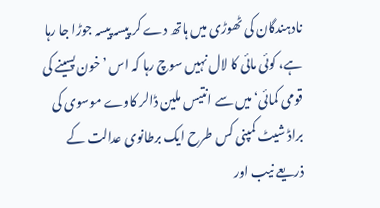نادہندگان کی ٹھوڑی میں ہاتھ دے کر پیسہ پیسہ جوڑا جا رہا ہے، کوئی مائی کا لال نہیں سوچ رہا کہ اس ’خون پسینے کی قومی کمائی‘ میں سے انتیس ملین ڈالر کاوے موسوی کی براڈ شیٹ کمپنی کس طرح ایک برطانوی عدالت کے ذریعے نیب اور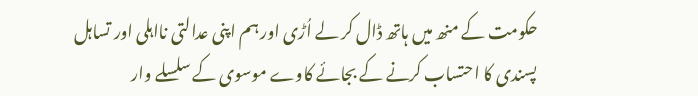حکومت کے منھ میں ہاتھ ڈال کر لے اُڑی اور ہم اپنی عدالتی نااہلی اور تساہل پسندی کا احتساب کرنے کے بجائے کاوے موسوی کے سلسلے وار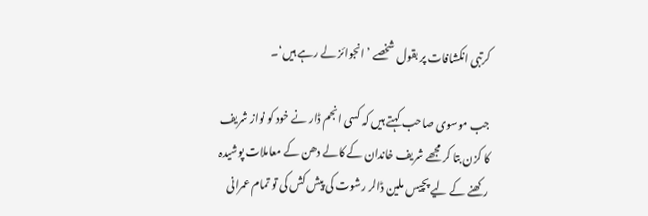کرتبی انکشافات پر بقول شخصے ’انجوائز لے رہے ہیں‘۔

جب موسوی صاحب کہتے ہیں کہ کسی انجم ڈار نے خود کو نواز شریف کا کزن بتا کر مجھے شریف خاندان کے کالے دھن کے معاملات پوشیدہ رکھنے کے لیے پچیس ملین ڈالر رشوت کی پیش کش کی تو تمام عمرانی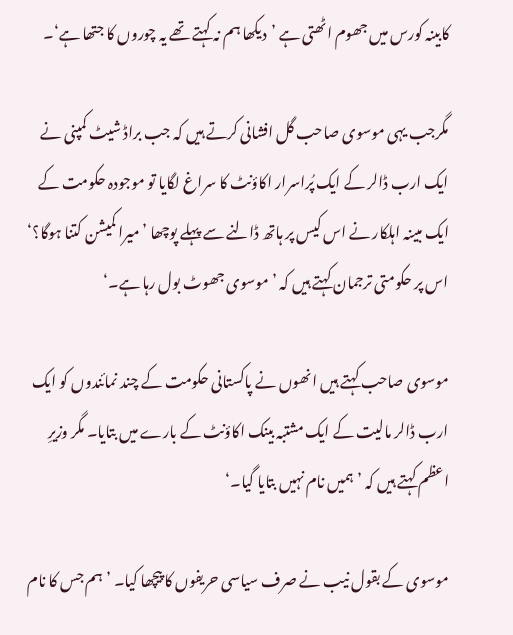کابینہ کورس میں جھوم اٹھتی ہے ’دیکھا ہم نہ کہتے تھے یہ چوروں کا جتھا ہے‘۔

مگرجب یہی موسوی صاحب گل افشانی کرتے ہیں کہ جب براڈ شیٹ کمپنی نے ایک ارب ڈالر کے ایک پُراسرار اکاؤنٹ کا سراغ لگایا تو موجودہ حکومت کے ایک مبینہ اہلکار نے اس کیس پر ہاتھ ڈالنے سے پہلے پوچھا ’میرا کمیشن کتنا ہوگا؟‘ اس پر حکومتی ترجمان کہتے ہیں کہ ’موسوی جھوٹ بول رہا ہے۔‘

موسوی صاحب کہتے ہیں انھوں نے پاکستانی حکومت کے چند نمائندوں کو ایک ارب ڈالر مالیت کے ایک مشتبہ بینک اکاؤنٹ کے بارے میں بتایا۔ مگر وزیرِ اعظم کہتے ہیں کہ ’ہمیں نام نہیں بتایا گیا۔‘

موسوی کے بقول نیب نے صرف سیاسی حریفوں کا پیچھا کیا۔ ’ہم جس کا نام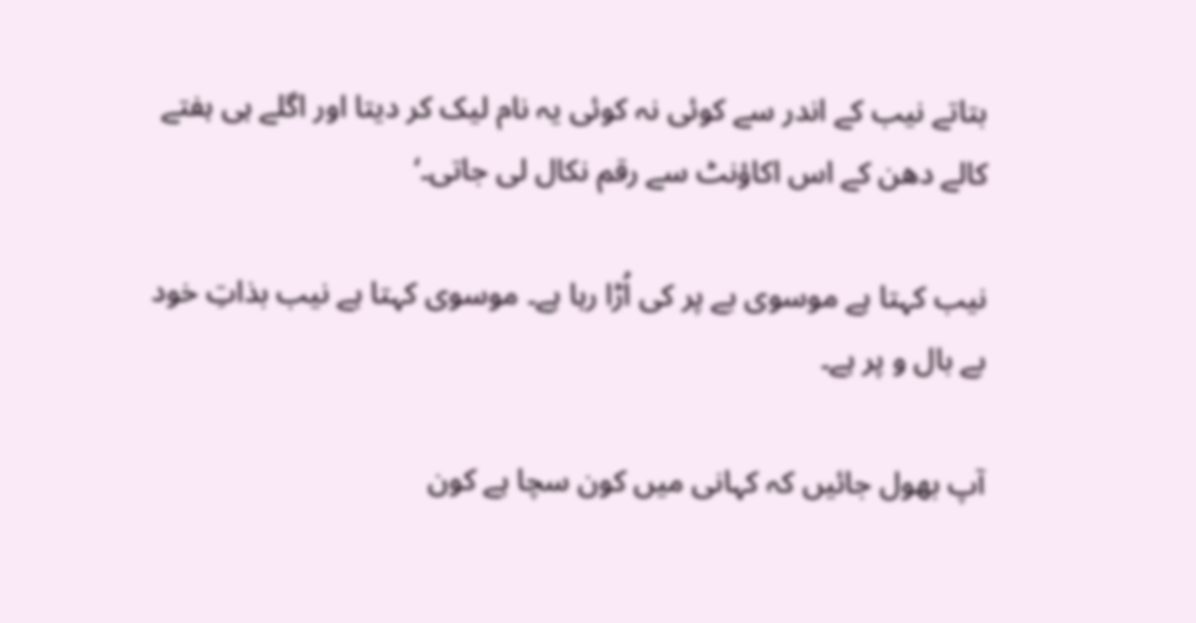بتاتے نیب کے اندر سے کوئی نہ کوئی یہ نام لیک کر دیتا اور اگلے ہی ہفتے کالے دھن کے اس اکاؤنٹ سے رقم نکال لی جاتی۔‘

نیب کہتا ہے موسوی بے پر کی اُڑا رہا ہے۔ موسوی کہتا ہے نیب بذاتِ خود بے بال و پر ہے۔

آپ بھول جائیں کہ کہانی میں کون سچا ہے کون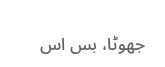جھوٹا، بس اس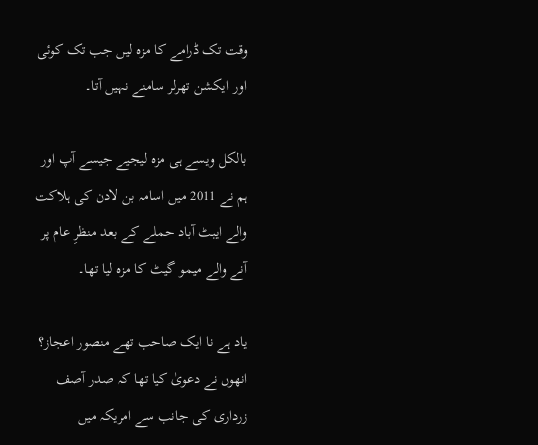وقت تک ڈرامے کا مزہ لیں جب تک کوئی اور ایکشن تھرلر سامنے نہیں آتا۔

بالکل ویسے ہی مزہ لیجیے جیسے آپ اور ہم نے 2011 میں اسامہ بن لادن کی ہلاکت والے ایبٹ آباد حملے کے بعد منظرِ عام پر آنے والے میمو گیٹ کا مزہ لیا تھا۔

یاد ہے نا ایک صاحب تھے منصور اعجاز؟ انھوں نے دعویٰ کیا تھا کہ صدر آصف زرداری کی جانب سے امریکہ میں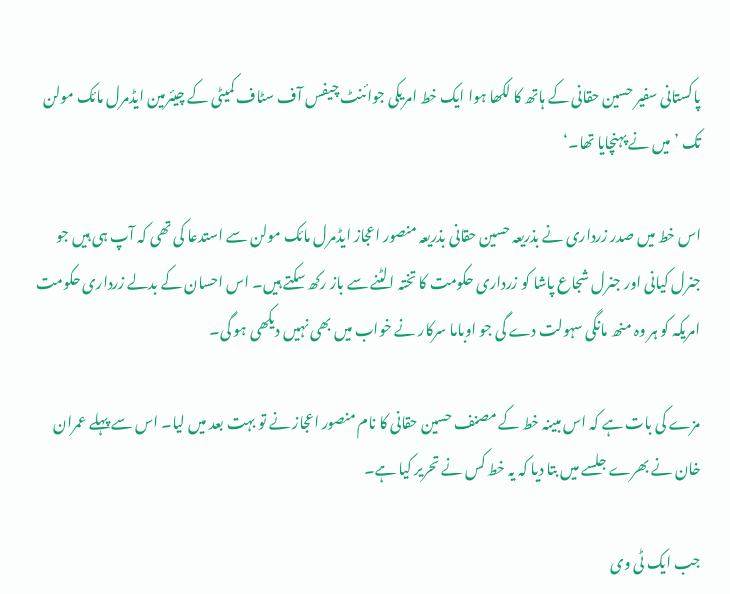پاکستانی سفیر حسین حقانی کے ہاتھ کا لکھا ہوا ایک خط امریکی جوائنٹ چیفس آف سٹاف کمیٹی کے چیئرمین ایڈمرل مائک مولن تک ’میں نے پہنچایا تھا۔‘

اس خط میں صدر زرداری نے بذریعہ حسین حقانی بذریعہ منصور اعجاز ایڈمرل مائک مولن سے استدعا کی تھی کہ آپ ہی ہیں جو جنرل کیانی اور جنرل شجاع پاشا کو زرداری حکومت کا تختہ الٹنے سے باز رکھ سکتے ہیں۔ اس احسان کے بدلے زرداری حکومت امریکہ کو ہر وہ منھ مانگی سہولت دے گی جو اوباما سرکار نے خواب میں بھی نہیں دیکھی ہو گی۔

مزے کی بات ہے کہ اس مبینہ خط کے مصنف حسین حقانی کا نام منصور اعجاز نے تو بہت بعد میں لیا۔ اس سے پہلے عمران خان نے بھرے جلسے میں بتا دیا کہ یہ خط کس نے تحریر کیا ہے۔

جب ایک ٹی وی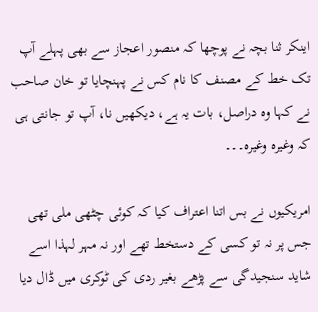اینکر ثنا بچہ نے پوچھا کہ منصور اعجاز سے بھی پہلے آپ تک خط کے مصنف کا نام کس نے پہنچایا تو خان صاحب نے کہا وہ دراصل، بات یہ ہے، دیکھیں نا، آپ تو جانتی ہی کہ وغیرہ وغیرہ۔۔۔

امریکیوں نے بس اتنا اعتراف کیا کہ کوئی چٹھی ملی تھی جس پر نہ تو کسی کے دستخط تھے اور نہ مہر لہذا اسے شاید سنجیدگی سے پڑھے بغیر ردی کی ٹوکری میں ڈال دیا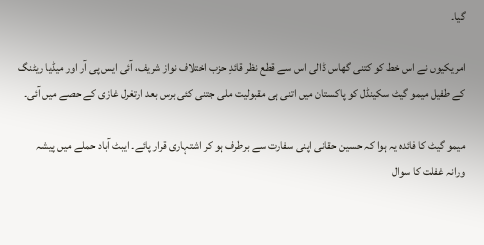گیا۔

امریکیوں نے اس خط کو کتنی گھاس ڈالی اس سے قطع نظر قائدِ حزب اختلاف نواز شریف، آئی ایس پی آر اور میڈیا ریٹنگ کے طفیل میمو گیٹ سکینڈل کو پاکستان میں اتنی ہی مقبولیت ملی جتنی کئی برس بعد ارتغرل غازی کے حصے میں آئی۔

میمو گیٹ کا فائدہ یہ ہوا کہ حسین حقانی اپنی سفارت سے برطرف ہو کر اشتہاری قرار پائے۔ ایبٹ آباد حملے میں پیشہ ورانہ غفلت کا سوال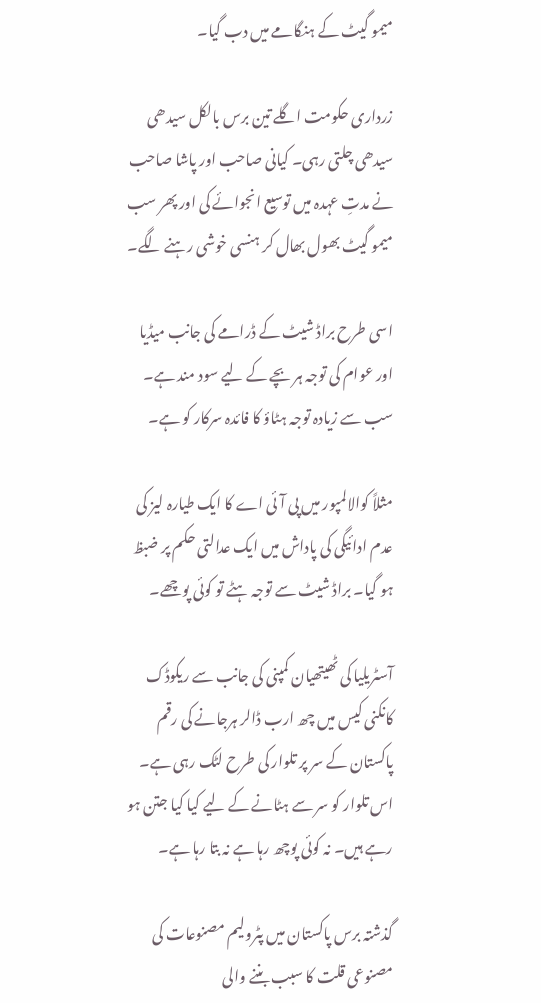میمو گیٹ کے ہنگامے میں دب گیا۔

زرداری حکومت اگلے تین برس بالکل سیدھی سیدھی چلتی رہی۔ کیانی صاحب اور پاشا صاحب نے مدتِ عہدہ میں توسیع انجوائے کی اور پھر سب میمو گیٹ بھول بھال کر ہنسی خوشی رہنے لگے۔

اسی طرح براڈ شیٹ کے ڈرامے کی جانب میڈیا اور عوام کی توجہ ہر بچے کے لیے سود مند ہے۔ سب سے زیادہ توجہ ہٹاؤ کا فائدہ سرکار کو ہے۔

مثلاً کوالالمپور میں پی آئی اے کا ایک طیارہ لیز کی عدم ادائیگی کی پاداش میں ایک عدالتی حکم پر ضبظ ہو گیا۔ براڈ شیٹ سے توجہ ہٹے تو کوئی پوچھے۔

آسٹریلیا کی ٹھیتھیان کمپنی کی جانب سے ریکوڈک کانکنی کیس میں چھ ارب ڈالر ہرجانے کی رقم پاکستان کے سر پر تلوار کی طرح لٹک رہی ہے۔ اس تلوار کو سر سے ہٹانے کے لیے کیا کیا جتن ہو رہے ہیں۔ نہ کوئی پوچھ رہا ہے نہ بتا رہا ہے۔

گذشتہ برس پاکستان میں پٹرولیم مصنوعات کی مصنوعی قلت کا سبب بننے والی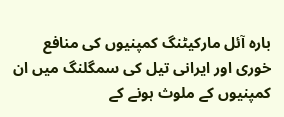بارہ آئل مارکیٹنگ کمپنیوں کی منافع خوری اور ایرانی تیل کی سمگلنگ میں ان کمپنیوں کے ملوث ہونے کے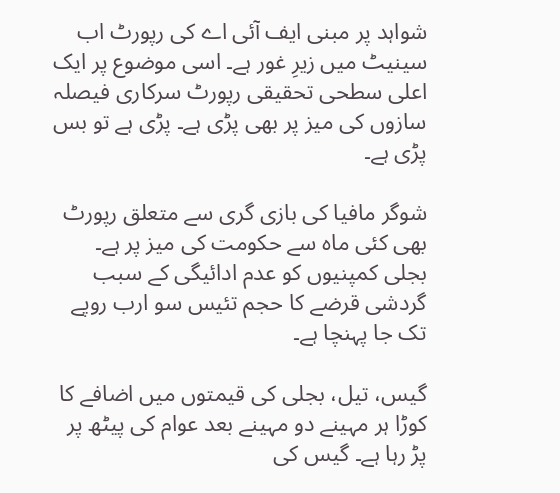شواہد پر مبنی ایف آئی اے کی رپورٹ اب سینیٹ میں زیرِ غور ہے۔ اسی موضوع پر ایک اعلی سطحی تحقیقی رپورٹ سرکاری فیصلہ سازوں کی میز پر بھی پڑی ہے۔ پڑی ہے تو بس پڑی ہے۔

شوگر مافیا کی بازی گری سے متعلق رپورٹ بھی کئی ماہ سے حکومت کی میز پر ہے۔ بجلی کمپنیوں کو عدم ادائیگی کے سبب گردشی قرضے کا حجم تئیس سو ارب روپے تک جا پہنچا ہے۔

گیس، تیل، بجلی کی قیمتوں میں اضافے کا کوڑا ہر مہینے دو مہینے بعد عوام کی پیٹھ پر پڑ رہا ہے۔ گیس کی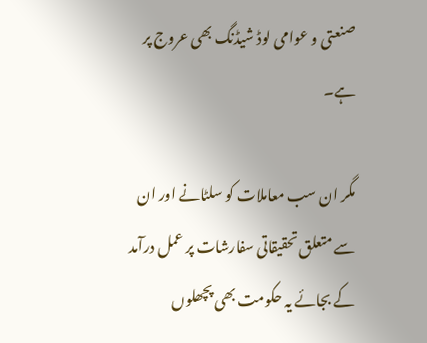صنعتی و عوامی لوڈ شیڈنگ بھی عروج پر ہے۔

مگر ان سب معاملات کو سلٹانے اور ان سے متعلق تحقیقاتی سفارشات پر عمل درآمد کے بجائے یہ حکومت بھی پچھلوں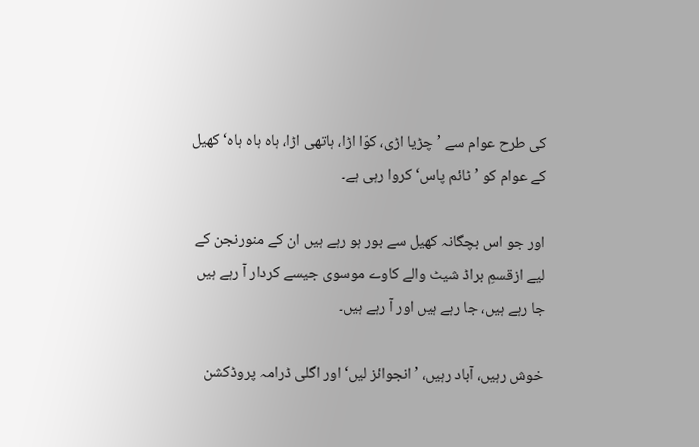کی طرح عوام سے ’چڑیا اڑی، کوّا اڑا، ہاتھی اڑا، ہاہ ہاہ ہاہ‘ کھیل کے عوام کو ’ٹائم پاس‘ کروا رہی ہے۔

اور جو اس بچگانہ کھیل سے بور ہو رہے ہیں ان کے منورنجن کے لیے ازقسمِ براڈ شیٹ والے کاوے موسوی جیسے کردار آ رہے ہیں جا رہے ہیں، جا رہے ہیں اور آ رہے ہیں۔

خوش رہیں، آباد رہیں، ’انجوائز لیں‘ اور اگلی ڈرامہ پروڈکشن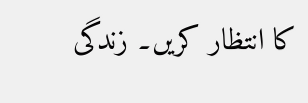کا انتظار کریں۔ زندگی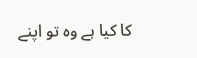کا کیا ہے وہ تو اپنے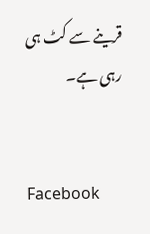قرینے سے کٹ ہی رہی ہے۔


Facebook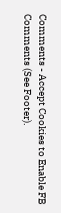Comments - Accept Cookies to Enable FB Comments (See Footer).